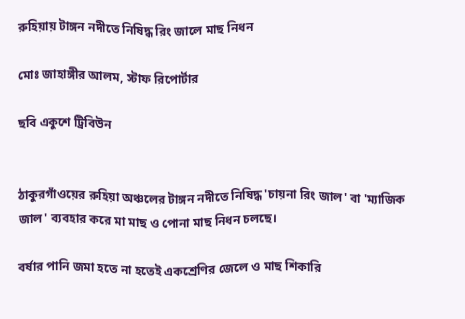রুহিয়ায় টাঙ্গন নদীতে নিষিদ্ধ রিং জালে মাছ নিধন

মোঃ জাহাঙ্গীর আলম, স্টাফ রিপোর্টার

ছবি একুশে ট্রিবিউন


ঠাকুরগাঁওয়ের রুহিয়া অঞ্চলের টাঙ্গন নদীতে নিষিদ্ধ 'চায়না রিং জাল' বা 'ম্যাজিক জাল' ব্যবহার করে মা মাছ ও পোনা মাছ নিধন চলছে।

বর্ষার পানি জমা হতে না হতেই একশ্রেণির জেলে ও মাছ শিকারি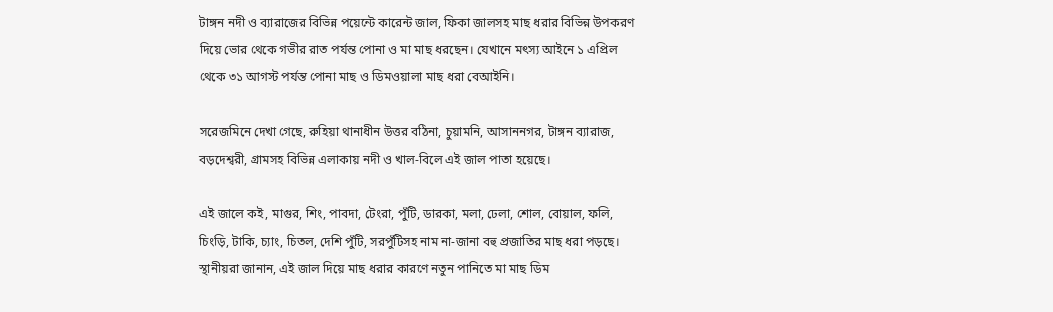টাঙ্গন নদী ও ব্যারাজের বিভিন্ন পয়েন্টে কারেন্ট জাল, ফিকা জালসহ মাছ ধরার বিভিন্ন উপকরণ দিয়ে ভোর থেকে গভীর রাত পর্যন্ত পোনা ও মা মাছ ধরছেন। যেখানে মৎস্য আইনে ১ এপ্রিল থেকে ৩১ আগস্ট পর্যন্ত পোনা মাছ ও ডিমওয়ালা মাছ ধরা বেআইনি।

সরেজমিনে দেখা গেছে, রুহিয়া থানাধীন উত্তর বঠিনা, চুয়ামনি, আসাননগর, টাঙ্গন ব্যারাজ, বড়দেশ্বরী, গ্রামসহ বিভিন্ন এলাকায় নদী ও খাল-বিলে এই জাল পাতা হয়েছে।

এই জালে কই, মাগুর, শিং, পাবদা, টেংরা, পুঁটি, ডারকা, মলা, ঢেলা, শোল, বোয়াল, ফলি, চিংড়ি, টাকি, চ্যাং, চিতল, দেশি পুঁটি, সরপুঁটিসহ নাম না-জানা বহু প্রজাতির মাছ ধরা পড়ছে। স্থানীয়রা জানান, এই জাল দিয়ে মাছ ধরার কারণে নতুন পানিতে মা মাছ ডিম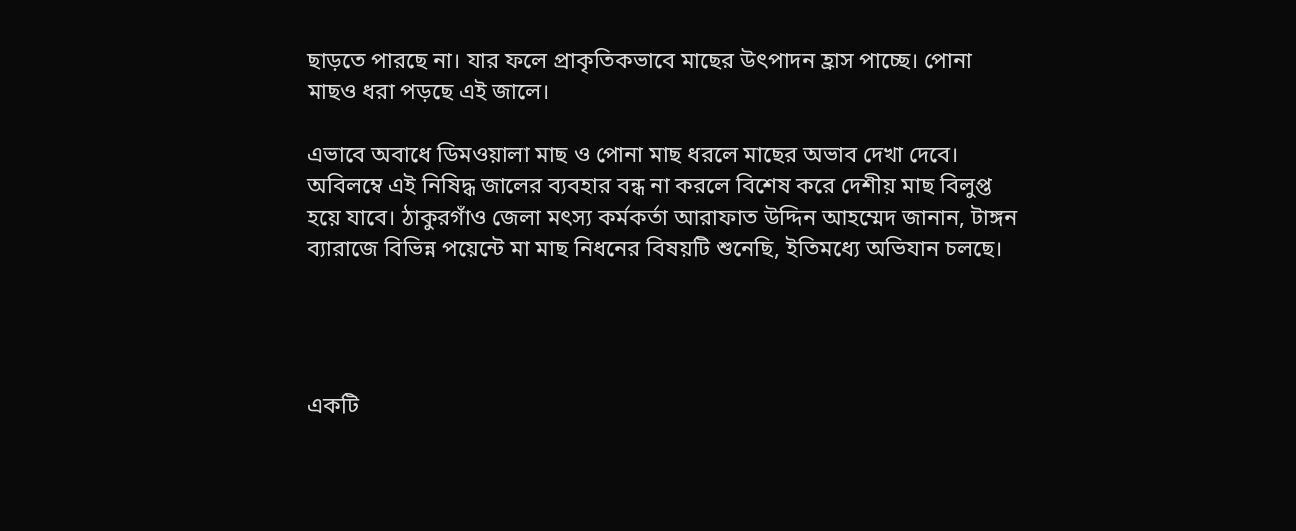ছাড়তে পারছে না। যার ফলে প্রাকৃতিকভাবে মাছের উৎপাদন হ্রাস পাচ্ছে। পোনা মাছও ধরা পড়ছে এই জালে।

এভাবে অবাধে ডিমওয়ালা মাছ ও পোনা মাছ ধরলে মাছের অভাব দেখা দেবে। অবিলম্বে এই নিষিদ্ধ জালের ব্যবহার বন্ধ না করলে বিশেষ করে দেশীয় মাছ বিলুপ্ত হয়ে যাবে। ঠাকুরগাঁও জেলা মৎস্য কর্মকর্তা আরাফাত উদ্দিন আহম্মেদ জানান, টাঙ্গন ব্যারাজে বিভিন্ন পয়েন্টে মা মাছ নিধনের বিষয়টি শুনেছি, ইতিমধ্যে অভিযান চলছে।




একটি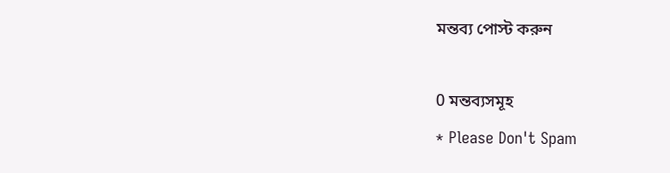মন্তব্য পোস্ট করুন

0 মন্তব্যসমূহ
* Please Don't Spam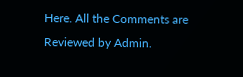Here. All the Comments are Reviewed by Admin.